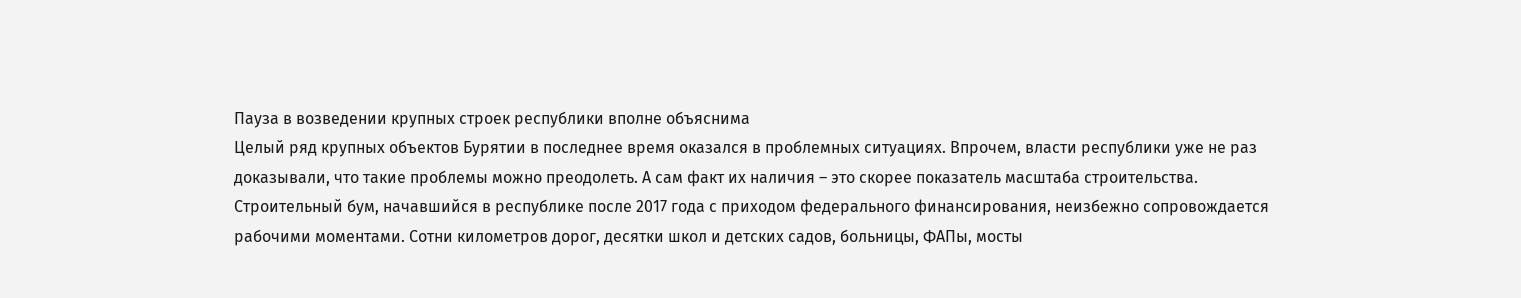Пауза в возведении крупных строек республики вполне объяснима
Целый ряд крупных объектов Бурятии в последнее время оказался в проблемных ситуациях. Впрочем, власти республики уже не раз доказывали, что такие проблемы можно преодолеть. А сам факт их наличия – это скорее показатель масштаба строительства. Строительный бум, начавшийся в республике после 2017 года с приходом федерального финансирования, неизбежно сопровождается рабочими моментами. Сотни километров дорог, десятки школ и детских садов, больницы, ФАПы, мосты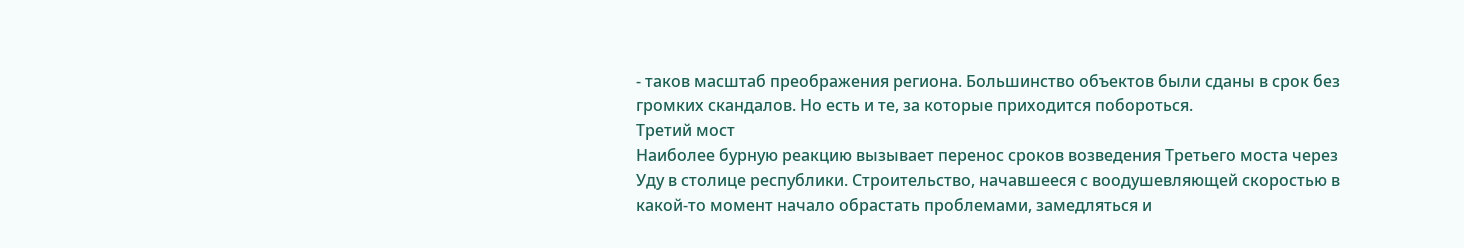- таков масштаб преображения региона. Большинство объектов были сданы в срок без громких скандалов. Но есть и те, за которые приходится побороться.
Третий мост
Наиболее бурную реакцию вызывает перенос сроков возведения Третьего моста через Уду в столице республики. Строительство, начавшееся с воодушевляющей скоростью в какой-то момент начало обрастать проблемами, замедляться и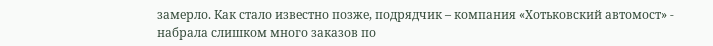замерло. Как стало известно позже, подрядчик – компания «Хотьковский автомост» - набрала слишком много заказов по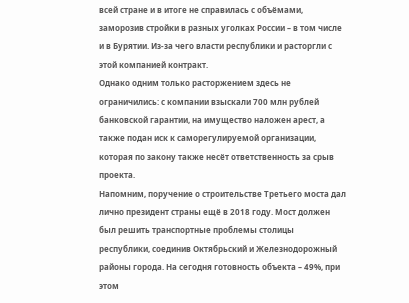всей стране и в итоге не справилась с объёмами, заморозив стройки в разных уголках России – в том числе и в Бурятии. Из-за чего власти республики и расторгли с этой компанией контракт.
Однако одним только расторжением здесь не ограничились: с компании взыскали 700 млн рублей банковской гарантии, на имущество наложен арест, а также подан иск к саморегулируемой организации, которая по закону также несёт ответственность за срыв проекта.
Напомним, поручение о строительстве Третьего моста дал лично президент страны ещё в 2018 году. Мост должен был решить транспортные проблемы столицы республики, соединив Октябрьский и Железнодорожный районы города. На сегодня готовность объекта – 49%, при этом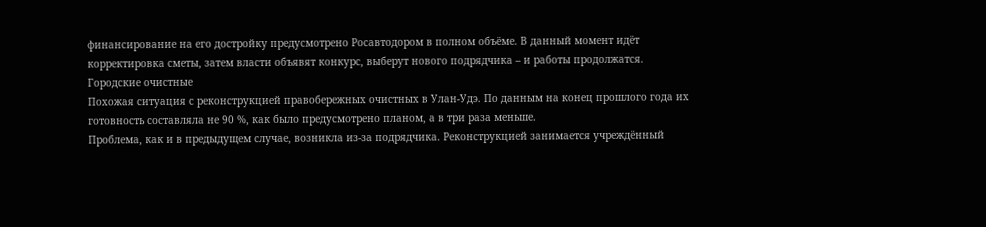финансирование на его достройку предусмотрено Росавтодором в полном объёме. В данный момент идёт корректировка сметы, затем власти объявят конкурс, выберут нового подрядчика – и работы продолжатся.
Городские очистные
Похожая ситуация с реконструкцией правобережных очистных в Улан-Удэ. По данным на конец прошлого года их готовность составляла не 90 %, как было предусмотрено планом, а в три раза меньше.
Проблема, как и в предыдущем случае, возникла из-за подрядчика. Реконструкцией занимается учреждённый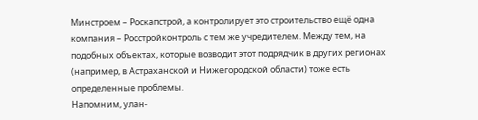Минстроем – Роскапстрой, а контролирует это строительство ещё одна компания – Росстройконтроль с тем же учредителем. Между тем, на подобных объектах, которые возводит этот подрядчик в других регионах (например, в Астраханской и Нижегородской области) тоже есть определенные проблемы.
Напомним, улан-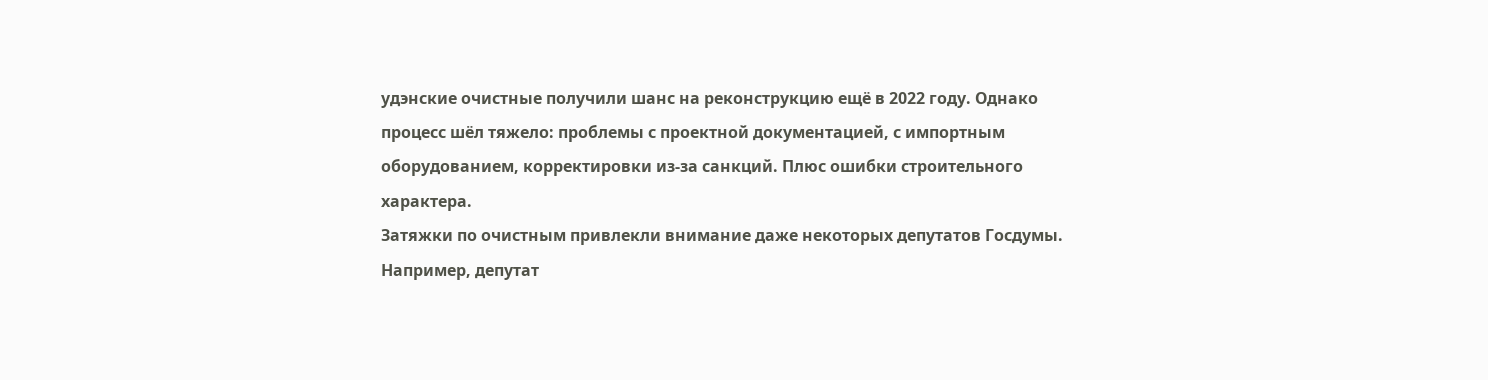удэнские очистные получили шанс на реконструкцию ещё в 2022 году. Однако процесс шёл тяжело: проблемы с проектной документацией, с импортным оборудованием, корректировки из-за санкций. Плюс ошибки строительного характера.
Затяжки по очистным привлекли внимание даже некоторых депутатов Госдумы. Например, депутат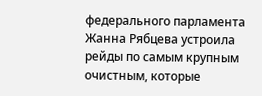федерального парламента Жанна Рябцева устроила рейды по самым крупным очистным, которые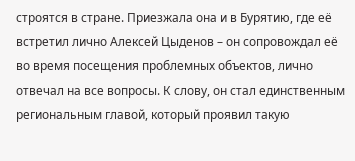строятся в стране. Приезжала она и в Бурятию, где её встретил лично Алексей Цыденов – он сопровождал её во время посещения проблемных объектов, лично отвечал на все вопросы. К слову, он стал единственным региональным главой, который проявил такую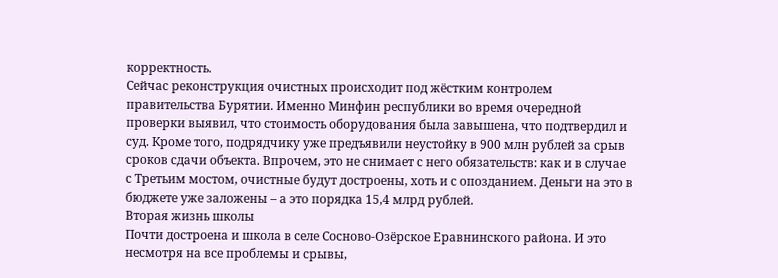корректность.
Сейчас реконструкция очистных происходит под жёстким контролем правительства Бурятии. Именно Минфин республики во время очередной проверки выявил, что стоимость оборудования была завышена, что подтвердил и суд. Кроме того, подрядчику уже предъявили неустойку в 900 млн рублей за срыв сроков сдачи объекта. Впрочем, это не снимает с него обязательств: как и в случае с Третьим мостом, очистные будут достроены, хоть и с опозданием. Деньги на это в бюджете уже заложены – а это порядка 15,4 млрд рублей.
Вторая жизнь школы
Почти достроена и школа в селе Сосново-Озёрское Еравнинского района. И это несмотря на все проблемы и срывы,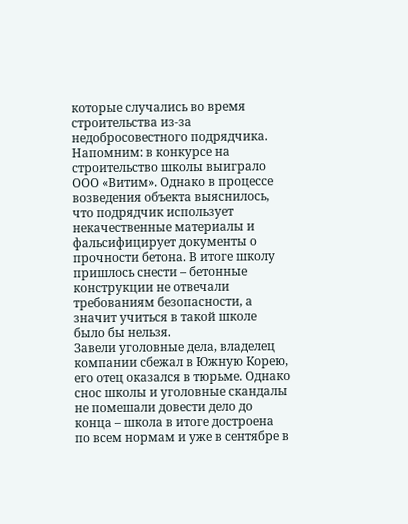которые случались во время строительства из-за недобросовестного подрядчика.
Напомним: в конкурсе на строительство школы выиграло ООО «Витим». Однако в процессе возведения объекта выяснилось, что подрядчик использует некачественные материалы и фальсифицирует документы о прочности бетона. В итоге школу пришлось снести – бетонные конструкции не отвечали требованиям безопасности, а значит учиться в такой школе было бы нельзя.
Завели уголовные дела, владелец компании сбежал в Южную Корею, его отец оказался в тюрьме. Однако снос школы и уголовные скандалы не помешали довести дело до конца – школа в итоге достроена по всем нормам и уже в сентябре в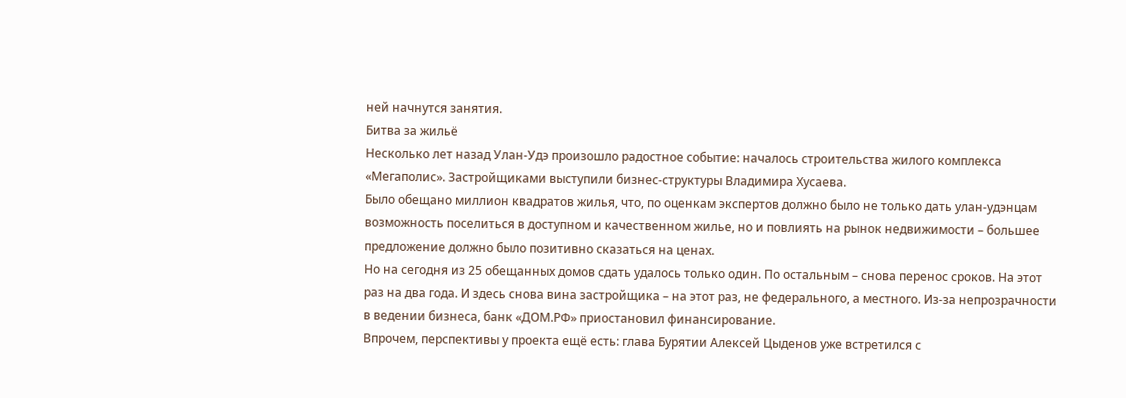ней начнутся занятия.
Битва за жильё
Несколько лет назад Улан-Удэ произошло радостное событие: началось строительства жилого комплекса «Мегаполис». Застройщиками выступили бизнес-структуры Владимира Хусаева.
Было обещано миллион квадратов жилья, что, по оценкам экспертов должно было не только дать улан-удэнцам возможность поселиться в доступном и качественном жилье, но и повлиять на рынок недвижимости – большее предложение должно было позитивно сказаться на ценах.
Но на сегодня из 25 обещанных домов сдать удалось только один. По остальным – снова перенос сроков. На этот раз на два года. И здесь снова вина застройщика – на этот раз, не федерального, а местного. Из-за непрозрачности в ведении бизнеса, банк «ДОМ.РФ» приостановил финансирование.
Впрочем, перспективы у проекта ещё есть: глава Бурятии Алексей Цыденов уже встретился с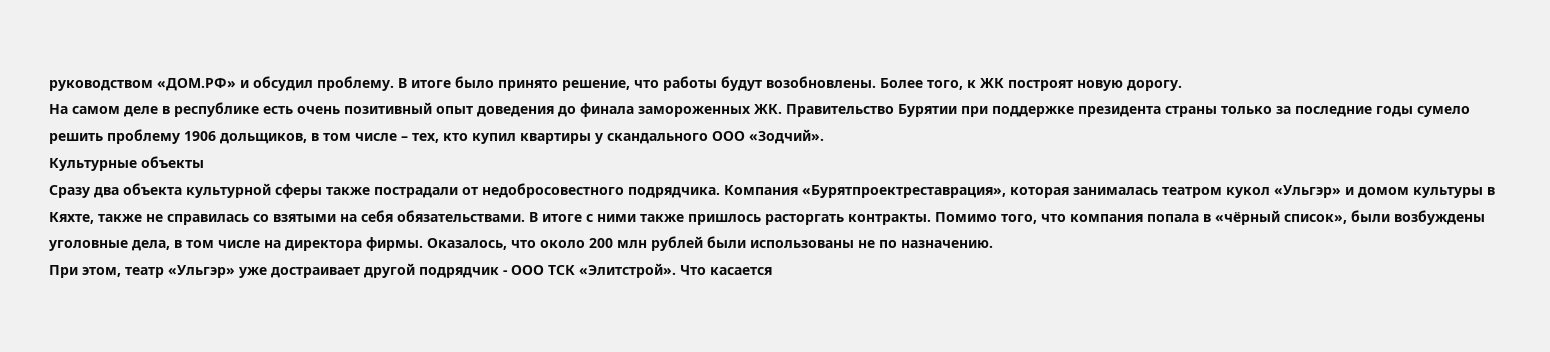руководством «ДОМ.РФ» и обсудил проблему. В итоге было принято решение, что работы будут возобновлены. Более того, к ЖК построят новую дорогу.
На самом деле в республике есть очень позитивный опыт доведения до финала замороженных ЖК. Правительство Бурятии при поддержке президента страны только за последние годы сумело решить проблему 1906 дольщиков, в том числе – тех, кто купил квартиры у скандального ООО «Зодчий».
Культурные объекты
Сразу два объекта культурной сферы также пострадали от недобросовестного подрядчика. Компания «Бурятпроектреставрация», которая занималась театром кукол «Ульгэр» и домом культуры в Кяхте, также не справилась со взятыми на себя обязательствами. В итоге с ними также пришлось расторгать контракты. Помимо того, что компания попала в «чёрный список», были возбуждены уголовные дела, в том числе на директора фирмы. Оказалось, что около 200 млн рублей были использованы не по назначению.
При этом, театр «Ульгэр» уже достраивает другой подрядчик - ООО ТСК «Элитстрой». Что касается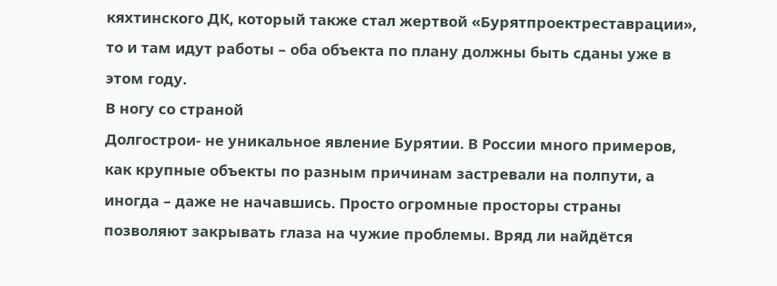кяхтинского ДК, который также стал жертвой «Бурятпроектреставрации», то и там идут работы – оба объекта по плану должны быть сданы уже в этом году.
В ногу со страной
Долгострои- не уникальное явление Бурятии. В России много примеров, как крупные объекты по разным причинам застревали на полпути, а иногда – даже не начавшись. Просто огромные просторы страны позволяют закрывать глаза на чужие проблемы. Вряд ли найдётся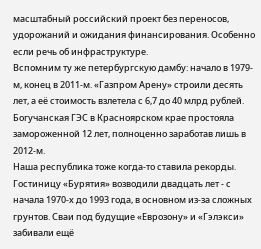масштабный российский проект без переносов, удорожаний и ожидания финансирования. Особенно если речь об инфраструктуре.
Вспомним ту же петербургскую дамбу: начало в 1979-м, конец в 2011-м. «Газпром Арену» строили десять лет, а её стоимость взлетела с 6,7 до 40 млрд рублей. Богучанская ГЭС в Красноярском крае простояла замороженной 12 лет, полноценно заработав лишь в 2012-м.
Наша республика тоже когда-то ставила рекорды. Гостиницу «Бурятия» возводили двадцать лет - с начала 1970-х до 1993 года, в основном из-за сложных грунтов. Сваи под будущие «Еврозону» и «Гэлэкси» забивали ещё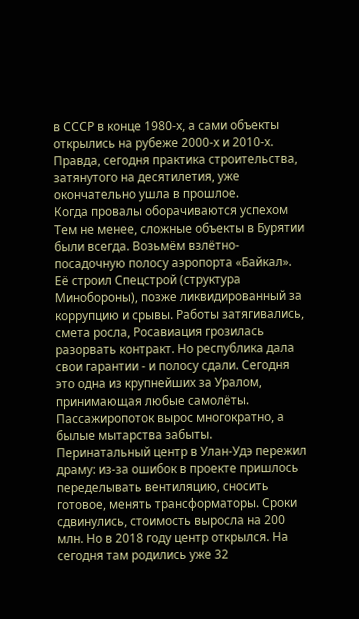в СССР в конце 1980-х, а сами объекты открылись на рубеже 2000-х и 2010-х. Правда, сегодня практика строительства, затянутого на десятилетия, уже окончательно ушла в прошлое.
Когда провалы оборачиваются успехом
Тем не менее, сложные объекты в Бурятии были всегда. Возьмём взлётно-посадочную полосу аэропорта «Байкал». Её строил Спецстрой (структура Минобороны), позже ликвидированный за коррупцию и срывы. Работы затягивались, смета росла, Росавиация грозилась разорвать контракт. Но республика дала свои гарантии - и полосу сдали. Сегодня это одна из крупнейших за Уралом, принимающая любые самолёты. Пассажиропоток вырос многократно, а былые мытарства забыты.
Перинатальный центр в Улан-Удэ пережил драму: из-за ошибок в проекте пришлось переделывать вентиляцию, сносить готовое, менять трансформаторы. Сроки сдвинулись, стоимость выросла на 200 млн. Но в 2018 году центр открылся. На сегодня там родились уже 32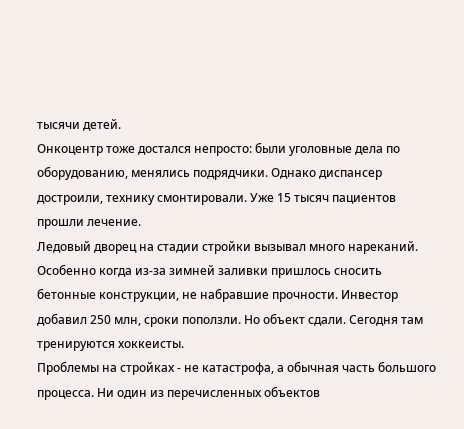тысячи детей.
Онкоцентр тоже достался непросто: были уголовные дела по оборудованию, менялись подрядчики. Однако диспансер достроили, технику смонтировали. Уже 15 тысяч пациентов прошли лечение.
Ледовый дворец на стадии стройки вызывал много нареканий. Особенно когда из-за зимней заливки пришлось сносить бетонные конструкции, не набравшие прочности. Инвестор добавил 250 млн, сроки поползли. Но объект сдали. Сегодня там тренируются хоккеисты.
Проблемы на стройках - не катастрофа, а обычная часть большого процесса. Ни один из перечисленных объектов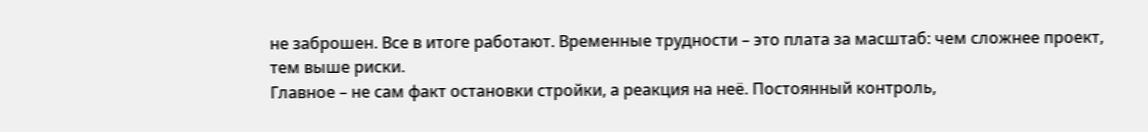не заброшен. Все в итоге работают. Временные трудности – это плата за масштаб: чем сложнее проект, тем выше риски.
Главное – не сам факт остановки стройки, а реакция на неё. Постоянный контроль,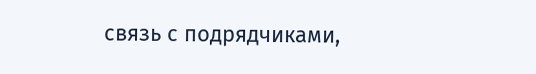связь с подрядчиками,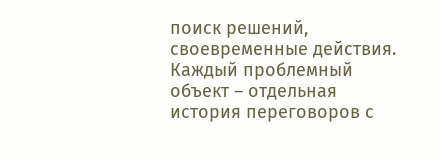поиск решений, своевременные действия. Каждый проблемный объект – отдельная история переговоров с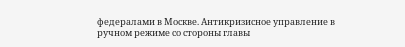федералами в Москве. Антикризисное управление в ручном режиме со стороны главы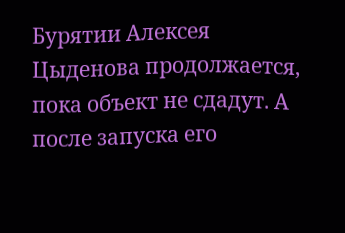Бурятии Алексея Цыденова продолжается, пока объект не сдадут. А после запуска его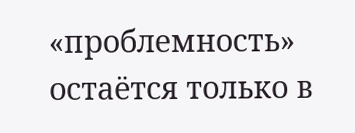«проблемность» остаётся только в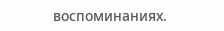воспоминаниях.